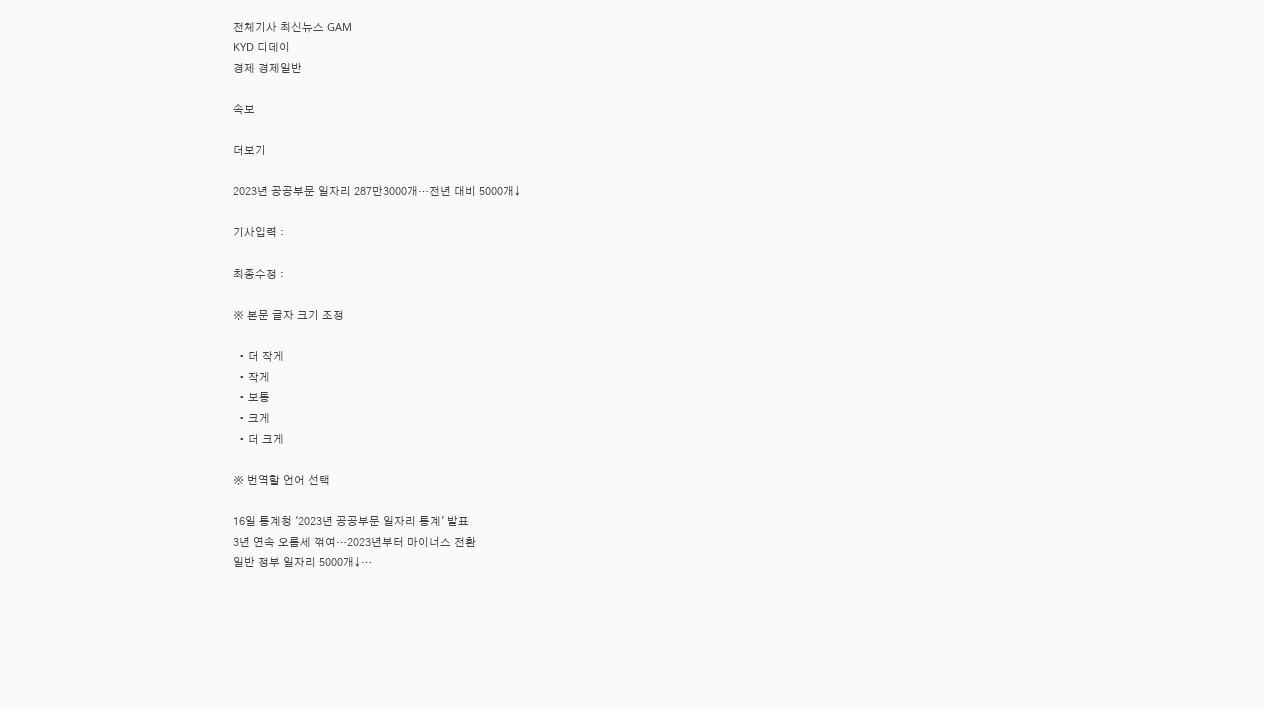전체기사 최신뉴스 GAM
KYD 디데이
경제 경제일반

속보

더보기

2023년 공공부문 일자리 287만3000개…전년 대비 5000개↓

기사입력 :

최종수정 :

※ 본문 글자 크기 조정

  • 더 작게
  • 작게
  • 보통
  • 크게
  • 더 크게

※ 번역할 언어 선택

16일 통계청 '2023년 공공부문 일자리 통계' 발표
3년 연속 오름세 꺾여…2023년부터 마이너스 전환
일반 정부 일자리 5000개↓…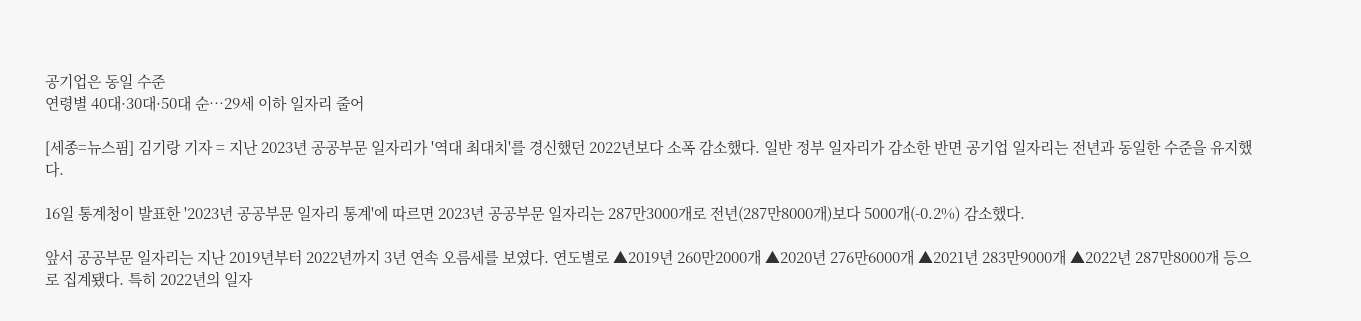공기업은 동일 수준
연령별 40대·30대·50대 순…29세 이하 일자리 줄어

[세종=뉴스핌] 김기랑 기자 = 지난 2023년 공공부문 일자리가 '역대 최대치'를 경신했던 2022년보다 소폭 감소했다. 일반 정부 일자리가 감소한 반면 공기업 일자리는 전년과 동일한 수준을 유지했다.

16일 통계청이 발표한 '2023년 공공부문 일자리 통계'에 따르면 2023년 공공부문 일자리는 287만3000개로 전년(287만8000개)보다 5000개(-0.2%) 감소했다.

앞서 공공부문 일자리는 지난 2019년부터 2022년까지 3년 연속 오름세를 보였다. 연도별로 ▲2019년 260만2000개 ▲2020년 276만6000개 ▲2021년 283만9000개 ▲2022년 287만8000개 등으로 집계됐다. 특히 2022년의 일자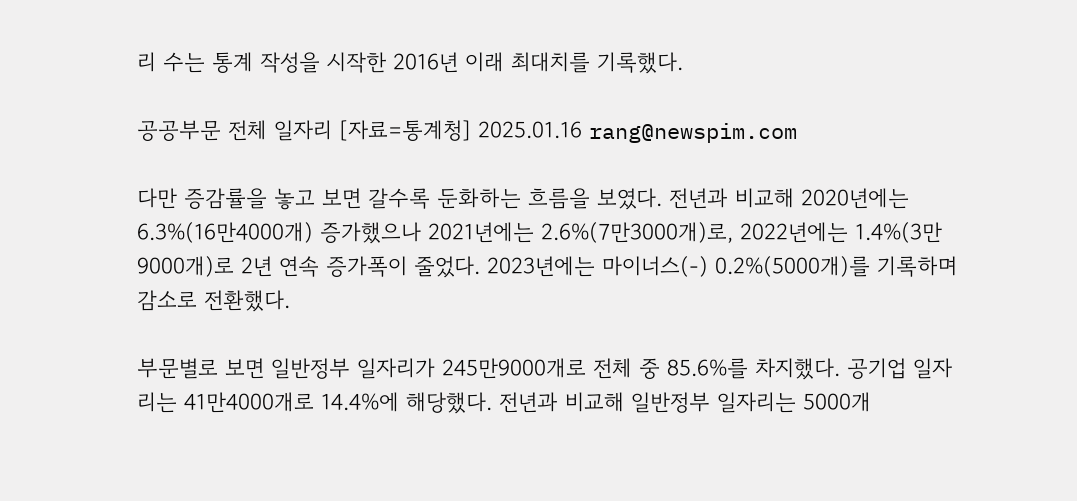리 수는 통계 작성을 시작한 2016년 이래 최대치를 기록했다.

공공부문 전체 일자리 [자료=통계청] 2025.01.16 rang@newspim.com

다만 증감률을 놓고 보면 갈수록 둔화하는 흐름을 보였다. 전년과 비교해 2020년에는 6.3%(16만4000개) 증가했으나 2021년에는 2.6%(7만3000개)로, 2022년에는 1.4%(3만9000개)로 2년 연속 증가폭이 줄었다. 2023년에는 마이너스(-) 0.2%(5000개)를 기록하며 감소로 전환했다.

부문별로 보면 일반정부 일자리가 245만9000개로 전체 중 85.6%를 차지했다. 공기업 일자리는 41만4000개로 14.4%에 해당했다. 전년과 비교해 일반정부 일자리는 5000개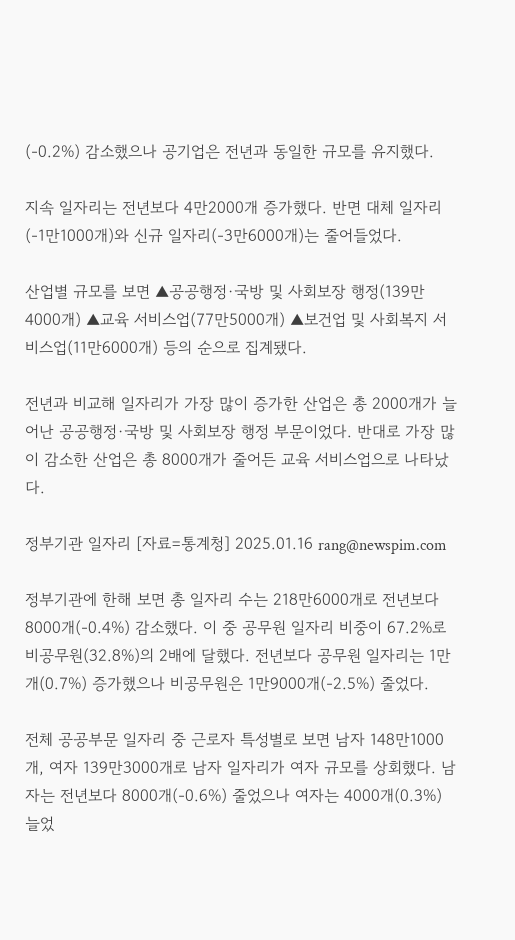(-0.2%) 감소했으나 공기업은 전년과 동일한 규모를 유지했다.

지속 일자리는 전년보다 4만2000개 증가했다. 반면 대체 일자리(-1만1000개)와 신규 일자리(-3만6000개)는 줄어들었다.

산업별 규모를 보면 ▲공공행정·국방 및 사회보장 행정(139만4000개) ▲교육 서비스업(77만5000개) ▲보건업 및 사회복지 서비스업(11만6000개) 등의 순으로 집계됐다.

전년과 비교해 일자리가 가장 많이 증가한 산업은 총 2000개가 늘어난 공공행정·국방 및 사회보장 행정 부문이었다. 반대로 가장 많이 감소한 산업은 총 8000개가 줄어든 교육 서비스업으로 나타났다.

정부기관 일자리 [자료=통계청] 2025.01.16 rang@newspim.com

정부기관에 한해 보면 총 일자리 수는 218만6000개로 전년보다 8000개(-0.4%) 감소했다. 이 중 공무원 일자리 비중이 67.2%로 비공무원(32.8%)의 2배에 달했다. 전년보다 공무원 일자리는 1만개(0.7%) 증가했으나 비공무원은 1만9000개(-2.5%) 줄었다.

전체 공공부문 일자리 중 근로자 특성별로 보면 남자 148만1000개, 여자 139만3000개로 남자 일자리가 여자 규모를 상회했다. 남자는 전년보다 8000개(-0.6%) 줄었으나 여자는 4000개(0.3%) 늘었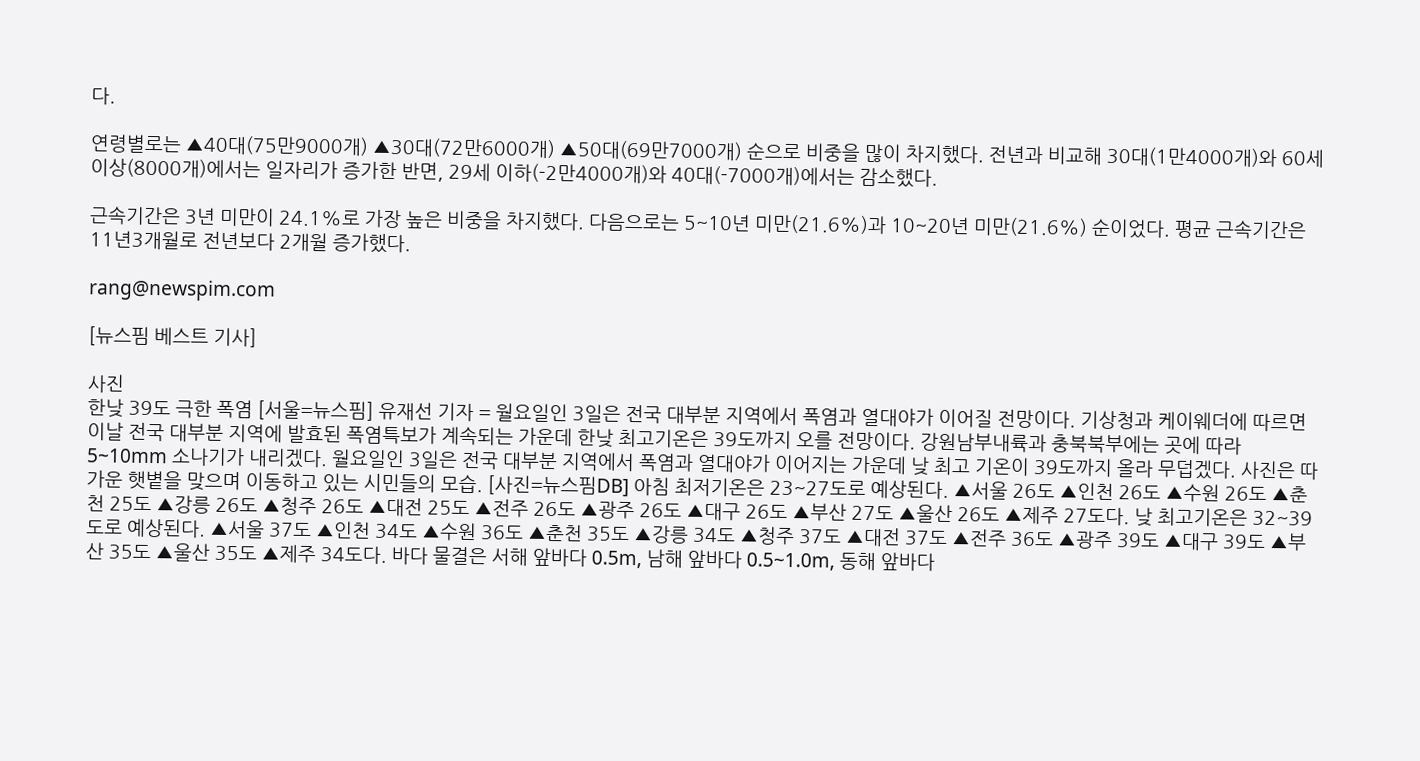다.

연령별로는 ▲40대(75만9000개) ▲30대(72만6000개) ▲50대(69만7000개) 순으로 비중을 많이 차지했다. 전년과 비교해 30대(1만4000개)와 60세 이상(8000개)에서는 일자리가 증가한 반면, 29세 이하(-2만4000개)와 40대(-7000개)에서는 감소했다.

근속기간은 3년 미만이 24.1%로 가장 높은 비중을 차지했다. 다음으로는 5~10년 미만(21.6%)과 10~20년 미만(21.6%) 순이었다. 평균 근속기간은 11년3개월로 전년보다 2개월 증가했다.

rang@newspim.com

[뉴스핌 베스트 기사]

사진
한낮 39도 극한 폭염 [서울=뉴스핌] 유재선 기자 = 월요일인 3일은 전국 대부분 지역에서 폭염과 열대야가 이어질 전망이다. 기상청과 케이웨더에 따르면 이날 전국 대부분 지역에 발효된 폭염특보가 계속되는 가운데 한낮 최고기온은 39도까지 오를 전망이다. 강원남부내륙과 충북북부에는 곳에 따라 5~10mm 소나기가 내리겠다. 월요일인 3일은 전국 대부분 지역에서 폭염과 열대야가 이어지는 가운데 낮 최고 기온이 39도까지 올라 무덥겠다. 사진은 따가운 햇볕을 맞으며 이동하고 있는 시민들의 모습. [사진=뉴스핌DB] 아침 최저기온은 23~27도로 예상된다. ▲서울 26도 ▲인천 26도 ▲수원 26도 ▲춘천 25도 ▲강릉 26도 ▲청주 26도 ▲대전 25도 ▲전주 26도 ▲광주 26도 ▲대구 26도 ▲부산 27도 ▲울산 26도 ▲제주 27도다. 낮 최고기온은 32~39도로 예상된다. ▲서울 37도 ▲인천 34도 ▲수원 36도 ▲춘천 35도 ▲강릉 34도 ▲청주 37도 ▲대전 37도 ▲전주 36도 ▲광주 39도 ▲대구 39도 ▲부산 35도 ▲울산 35도 ▲제주 34도다. 바다 물결은 서해 앞바다 0.5m, 남해 앞바다 0.5~1.0m, 동해 앞바다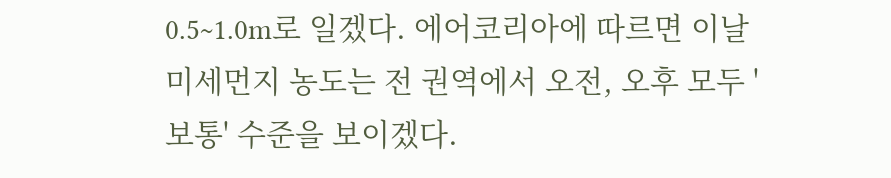0.5~1.0m로 일겠다. 에어코리아에 따르면 이날 미세먼지 농도는 전 권역에서 오전, 오후 모두 '보통' 수준을 보이겠다.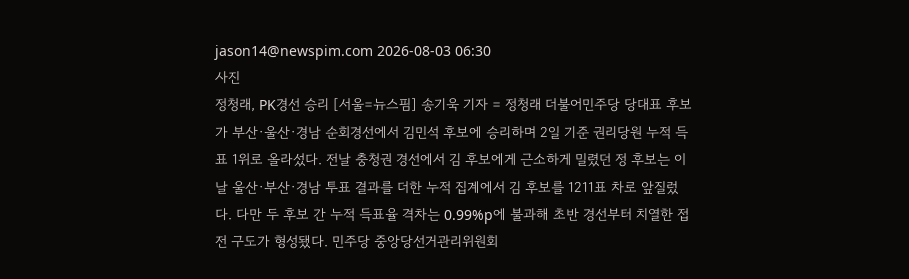jason14@newspim.com 2026-08-03 06:30
사진
정청래, PK경선 승리 [서울=뉴스핌] 송기욱 기자 = 정청래 더불어민주당 당대표 후보가 부산·울산·경남 순회경선에서 김민석 후보에 승리하며 2일 기준 권리당원 누적 득표 1위로 올라섰다. 전날 충청권 경선에서 김 후보에게 근소하게 밀렸던 정 후보는 이날 울산·부산·경남 투표 결과를 더한 누적 집계에서 김 후보를 1211표 차로 앞질렀다. 다만 두 후보 간 누적 득표율 격차는 0.99%p에 불과해 초반 경선부터 치열한 접전 구도가 형성됐다. 민주당 중앙당선거관리위원회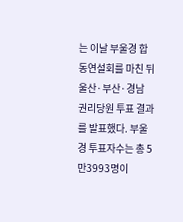는 이날 부울경 합동연설회를 마친 뒤 울산·부산·경남 권리당원 투표 결과를 발표했다. 부울경 투표자수는 총 5만3993명이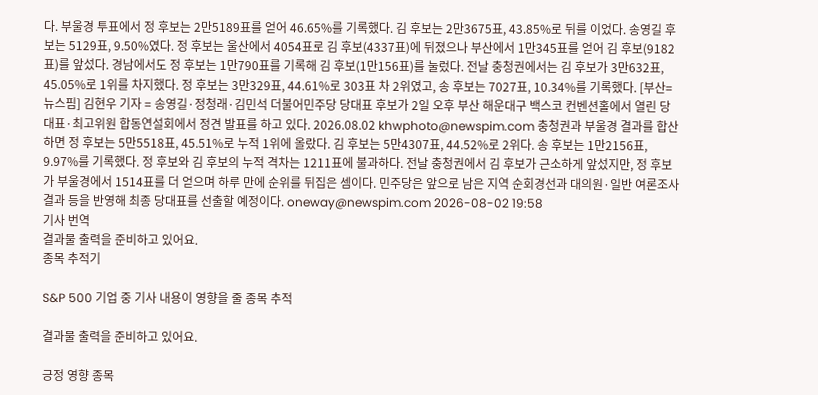다. 부울경 투표에서 정 후보는 2만5189표를 얻어 46.65%를 기록했다. 김 후보는 2만3675표, 43.85%로 뒤를 이었다. 송영길 후보는 5129표, 9.50%였다. 정 후보는 울산에서 4054표로 김 후보(4337표)에 뒤졌으나 부산에서 1만345표를 얻어 김 후보(9182표)를 앞섰다. 경남에서도 정 후보는 1만790표를 기록해 김 후보(1만156표)를 눌렀다. 전날 충청권에서는 김 후보가 3만632표, 45.05%로 1위를 차지했다. 정 후보는 3만329표, 44.61%로 303표 차 2위였고, 송 후보는 7027표, 10.34%를 기록했다. [부산=뉴스핌] 김현우 기자 = 송영길·정청래·김민석 더불어민주당 당대표 후보가 2일 오후 부산 해운대구 백스코 컨벤션홀에서 열린 당대표·최고위원 합동연설회에서 정견 발표를 하고 있다. 2026.08.02 khwphoto@newspim.com 충청권과 부울경 결과를 합산하면 정 후보는 5만5518표, 45.51%로 누적 1위에 올랐다. 김 후보는 5만4307표, 44.52%로 2위다. 송 후보는 1만2156표, 9.97%를 기록했다. 정 후보와 김 후보의 누적 격차는 1211표에 불과하다. 전날 충청권에서 김 후보가 근소하게 앞섰지만, 정 후보가 부울경에서 1514표를 더 얻으며 하루 만에 순위를 뒤집은 셈이다. 민주당은 앞으로 남은 지역 순회경선과 대의원·일반 여론조사 결과 등을 반영해 최종 당대표를 선출할 예정이다. oneway@newspim.com 2026-08-02 19:58
기사 번역
결과물 출력을 준비하고 있어요.
종목 추적기

S&P 500 기업 중 기사 내용이 영향을 줄 종목 추적

결과물 출력을 준비하고 있어요.

긍정 영향 종목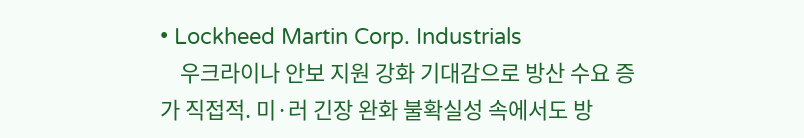• Lockheed Martin Corp. Industrials
    우크라이나 안보 지원 강화 기대감으로 방산 수요 증가 직접적. 미·러 긴장 완화 불확실성 속에서도 방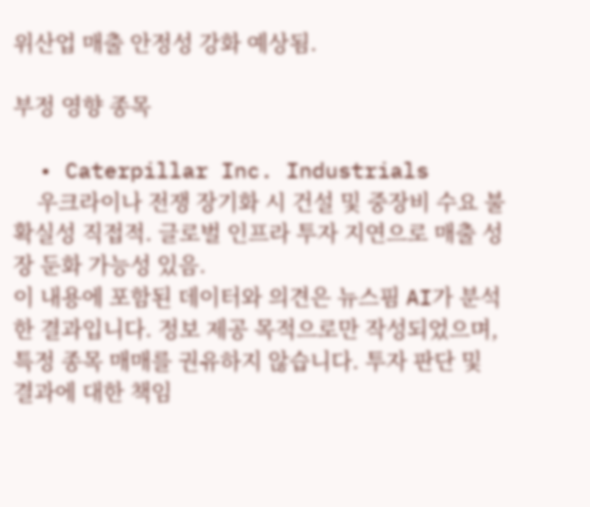위산업 매출 안정성 강화 예상됨.

부정 영향 종목

  • Caterpillar Inc. Industrials
    우크라이나 전쟁 장기화 시 건설 및 중장비 수요 불확실성 직접적. 글로벌 인프라 투자 지연으로 매출 성장 둔화 가능성 있음.
이 내용에 포함된 데이터와 의견은 뉴스핌 AI가 분석한 결과입니다. 정보 제공 목적으로만 작성되었으며, 특정 종목 매매를 권유하지 않습니다. 투자 판단 및 결과에 대한 책임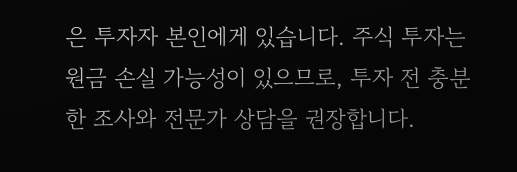은 투자자 본인에게 있습니다. 주식 투자는 원금 손실 가능성이 있으므로, 투자 전 충분한 조사와 전문가 상담을 권장합니다.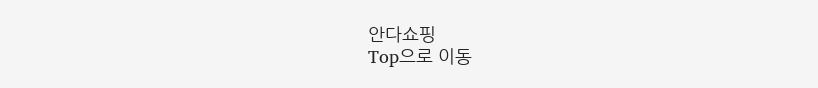안다쇼핑
Top으로 이동